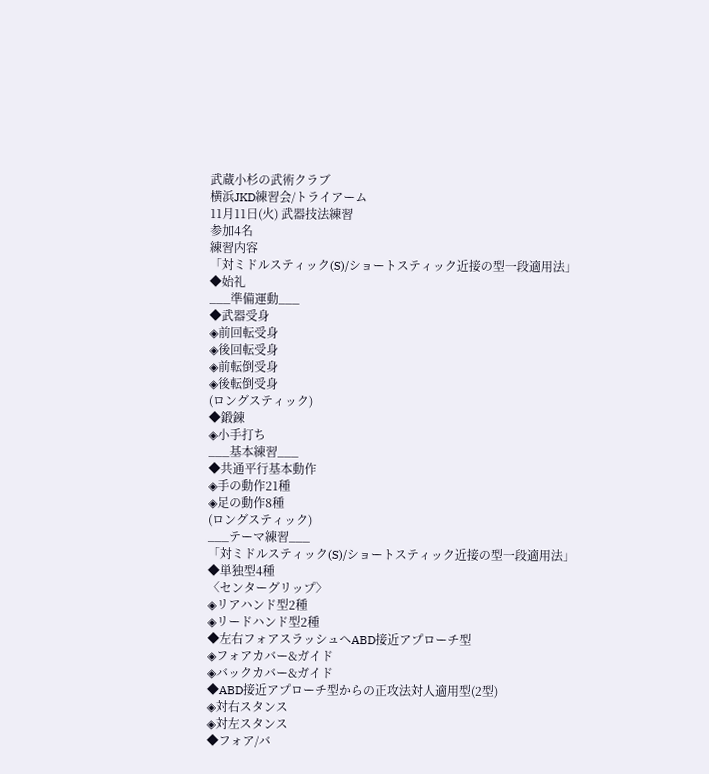武蔵小杉の武術クラブ
横浜JKD練習会/トライアーム
11月11日(火) 武器技法練習
参加4名
練習内容
「対ミドルスティック(S)/ショートスティック近接の型一段適用法」
◆始礼
___準備運動___
◆武器受身
◈前回転受身
◈後回転受身
◈前転倒受身
◈後転倒受身
(ロングスティック)
◆鍛錬
◈小手打ち
___基本練習___
◆共通平行基本動作
◈手の動作21種
◈足の動作8種
(ロングスティック)
___テーマ練習___
「対ミドルスティック(S)/ショートスティック近接の型一段適用法」
◆単独型4種
〈センターグリップ〉
◈リアハンド型2種
◈リードハンド型2種
◆左右フォアスラッシュへABD接近アプローチ型
◈フォアカバー&ガイド
◈バックカバー&ガイド
◆ABD接近アプローチ型からの正攻法対人適用型(2型)
◈対右スタンス
◈対左スタンス
◆フォア/バ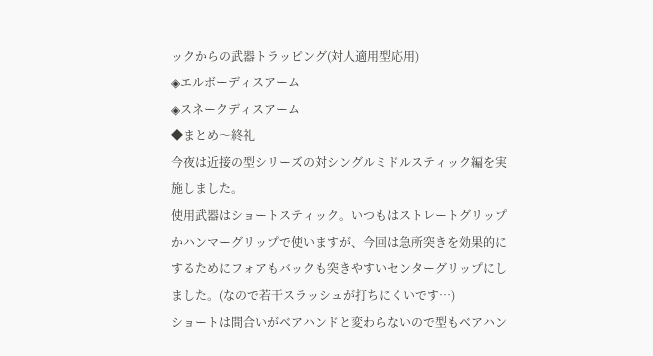ックからの武器トラッピング(対人適用型応用)
◈エルボーディスアーム
◈スネークディスアーム
◆まとめ〜終礼
今夜は近接の型シリーズの対シングルミドルスティック編を実施しました。
使用武器はショートスティック。いつもはストレートグリップかハンマーグリップで使いますが、今回は急所突きを効果的にするためにフォアもバックも突きやすいセンターグリップにしました。(なので若干スラッシュが打ちにくいです…)
ショートは間合いがベアハンドと変わらないので型もベアハン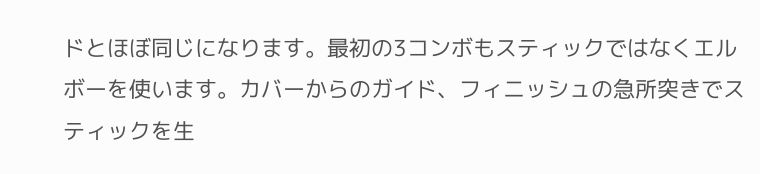ドとほぼ同じになります。最初の3コンボもスティックではなくエルボーを使います。カバーからのガイド、フィニッシュの急所突きでスティックを生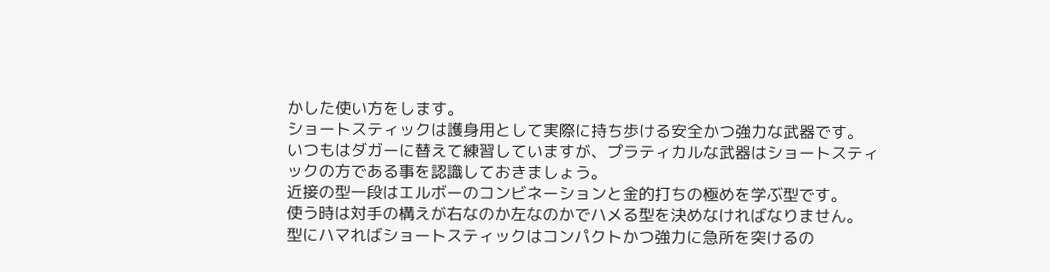かした使い方をします。
ショートスティックは護身用として実際に持ち歩ける安全かつ強力な武器です。
いつもはダガーに替えて練習していますが、プラティカルな武器はショートスティックの方である事を認識しておきましょう。
近接の型一段はエルボーのコンビネーションと金的打ちの極めを学ぶ型です。
使う時は対手の構えが右なのか左なのかでハメる型を決めなければなりません。
型にハマればショートスティックはコンパクトかつ強力に急所を突けるの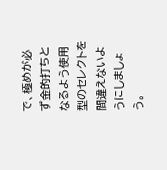で、極めが必ず金的打ちとなるよう使用型のセレクトを間違えないようにしましょう。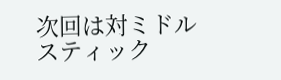次回は対ミドルスティック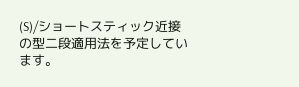(S)/ショートスティック近接の型二段適用法を予定しています。